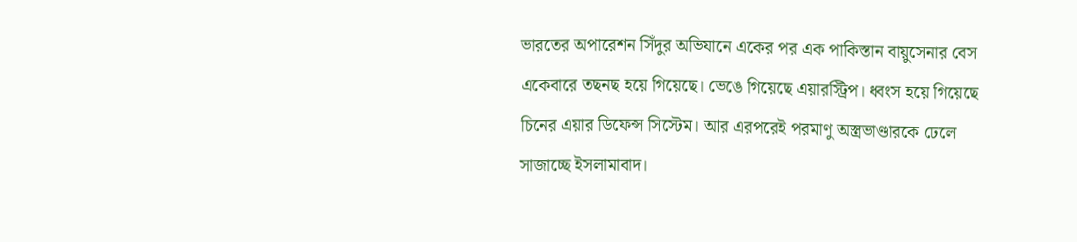ভারতের অপারেশন সিঁদুর অভিযানে একের পর এক পাকিস্তান বায়ুসেনার বেস একেবারে তছনছ হয়ে গিয়েছে। ভেঙে গিয়েছে এয়ারস্ট্রিপ। ধ্বংস হয়ে গিয়েছে চিনের এয়ার ডিফেন্স সিস্টেম। আর এরপরেই পরমাণু অস্ত্রভাণ্ডারকে ঢেলে সাজাচ্ছে ইসলামাবাদ।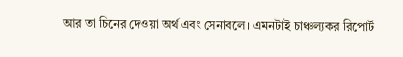আর তা চিনের দেওয়া অর্থ এবং সেনাবলে। এমনটাই চাঞ্চল্যকর রিপোর্ট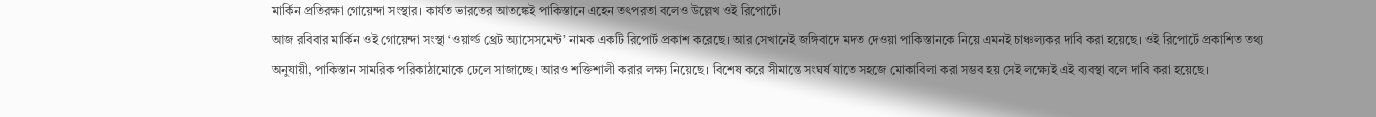মার্কিন প্রতিরক্ষা গোয়েন্দা সংস্থার। কার্যত ভারতের আতঙ্কেই পাকিস্তানে এহেন তৎপরতা বলেও উল্লেখ ওই রিপোর্টে।
আজ রবিবার মার্কিন ওই গোয়েন্দা সংস্থা ‘ওয়ার্ল্ড থ্রেট অ্যাসেসমেন্ট’ নামক একটি রিপোর্ট প্রকাশ করেছে। আর সেখানেই জঙ্গিবাদে মদত দেওয়া পাকিস্তানকে নিয়ে এমনই চাঞ্চল্যকর দাবি করা হয়েছে। ওই রিপোর্টে প্রকাশিত তথ্য অনুযায়ী, পাকিস্তান সামরিক পরিকাঠামোকে ঢেলে সাজাচ্ছে। আরও শক্তিশালী করার লক্ষ্য নিয়েছে। বিশেষ করে সীমান্তে সংঘর্ষ যাতে সহজে মোকাবিলা করা সম্ভব হয় সেই লক্ষ্যেই এই ব্যবস্থা বলে দাবি করা হয়েছে।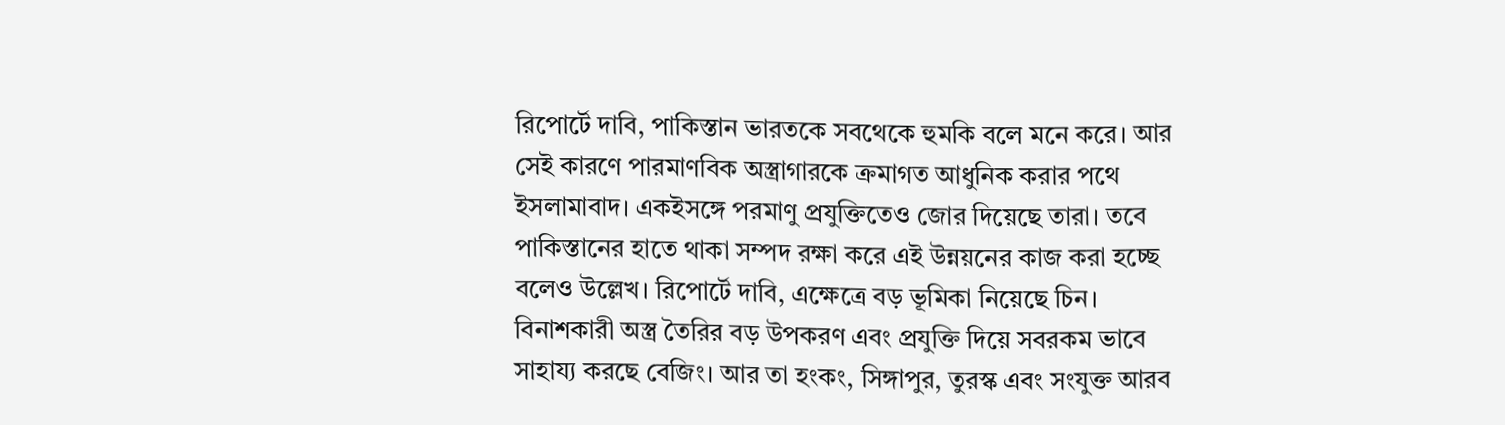রিপোর্টে দাবি, পাকিস্তান ভারতকে সবথেকে হুমকি বলে মনে করে। আর সেই কারণে পারমাণবিক অস্ত্রাগারকে ক্রমাগত আধুনিক করার পথে ইসলামাবাদ। একইসঙ্গে পরমাণু প্রযুক্তিতেও জোর দিয়েছে তারা। তবে পাকিস্তানের হাতে থাকা সম্পদ রক্ষা করে এই উন্নয়নের কাজ করা হচ্ছে বলেও উল্লেখ। রিপোর্টে দাবি, এক্ষেত্রে বড় ভূমিকা নিয়েছে চিন।
বিনাশকারী অস্ত্র তৈরির বড় উপকরণ এবং প্রযুক্তি দিয়ে সবরকম ভাবে সাহায্য করছে বেজিং। আর তা হংকং, সিঙ্গাপুর, তুরস্ক এবং সংযুক্ত আরব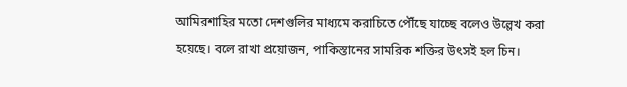আমিরশাহির মতো দেশগুলির মাধ্যমে করাচিতে পৌঁছে যাচ্ছে বলেও উল্লেখ করা হয়েছে। বলে রাখা প্রয়োজন, পাকিস্তানের সামরিক শক্তির উৎসই হল চিন।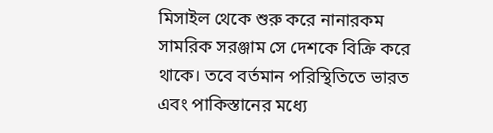মিসাইল থেকে শুরু করে নানারকম সামরিক সরঞ্জাম সে দেশকে বিক্রি করে থাকে। তবে বর্তমান পরিস্থিতিতে ভারত এবং পাকিস্তানের মধ্যে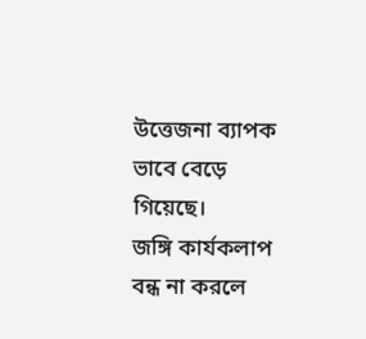উত্তেজনা ব্যাপক ভাবে বেড়ে গিয়েছে।
জঙ্গি কার্যকলাপ বন্ধ না করলে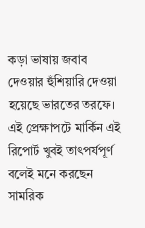কড়া ভাষায় জবাব দেওয়ার হুঁশিয়ারি দেওয়া হয়েছে ভারতের তরফে। এই প্রেক্ষাপটে মার্কিন এই রিপোর্ট খুবই তাৎপর্যপূর্ণ বলেই মনে করছেন সামরিক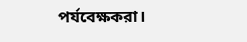পর্যবেক্ষকরা।